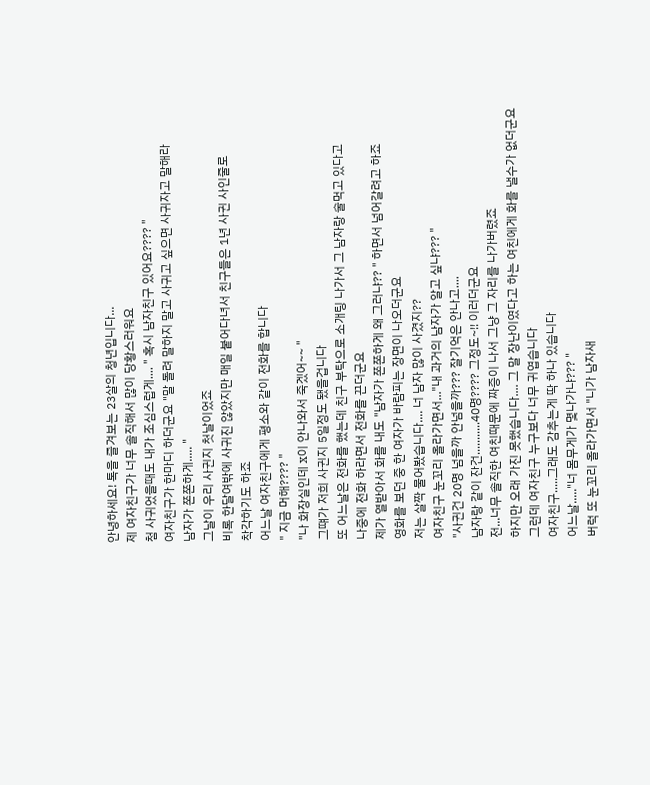안녕하세요! 톡을 즐겨보는 23살의 청년입니다...
제 여자친구가 너무 솔직해서 많이 당황스러워요
첨 사귀었을때도 내가 조심스럽게.... " 혹시 남자친구 있어요???? "
여자친구가 한마디 하더군요 "말 돌려 말하지 말고 사귀고 싶으면 사귀자고 말해라
남자가 쫀쫀하게..... "
그날이 우리 사귄지 첫날이었죠
비록 한달여밖에 사귀진 않았지만 매일 붙어다녀서 친구들은 1년 사귄 사인줄로
착각하기도 하죠
어느날 여자친구에게 평소와 같이 전화를 합니다
" 지금 머해???? "
"나 화장실인데 x이 안나와서 죽겠어~~ "
그떄가 저희 사귄지 5일정도 됐을겁니다
또 어느날은 전화를 했는데 친구 부탁으로 소개팅 나가서 그 남자랑 술먹고 있다고
나중에 전화 하라면서 전화를 끈더군요
제가 열받아서 화를 내도 "남자가 쫀쫀하게 왜 그러냐?? " 하면서 넘어갈려고 하죠
영화를 보던 중 한 여자가 바람피는 장면이 나오더군요
저는 살짝 물어봤습니다.... 너 남자 많이 사겼지??
여자친구 눈꼬리 올라가면서..."내 과거의 남자가 알고 싶냐??? "
"사귄건 20명 넘을까 안넘을까??? 잘기억은 안나고....
남자랑 같이 잔건...........40명???? 그정도~!! 이러더군요
전...너무 솔직한 여친때문에 짜증이 나서 그냥 그 자리를 나가버렸죠
하지만 오래 가진 못했습니다.... 그 말 장난이였다고 하는 여친에게 화를 낼수가 없더군요
그런데 여자친구 누구보다 너무 귀엽습니다
여자친구.....그래도 감추는게 딱 하나 있습니다
어느날....."너 몸무게가 몇나가냐??? "
버럭 또 눈꼬리 올라가면서 "니가 남자새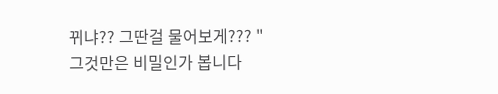뀌냐?? 그딴걸 물어보게??? "
그것만은 비밀인가 봅니다